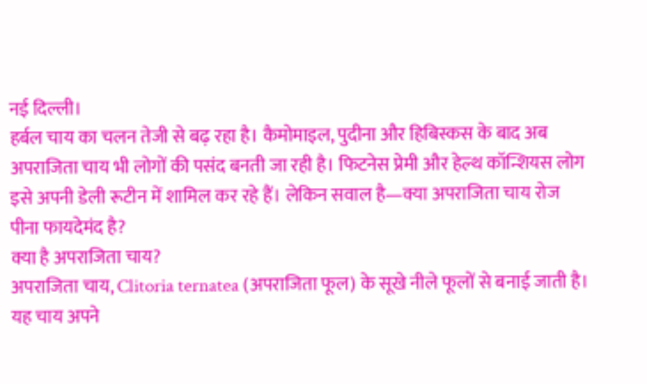नई दिल्ली।
हर्बल चाय का चलन तेजी से बढ़ रहा है। कैमोमाइल, पुदीना और हिबिस्कस के बाद अब अपराजिता चाय भी लोगों की पसंद बनती जा रही है। फिटनेस प्रेमी और हेल्थ कॉन्शियस लोग इसे अपनी डेली रूटीन में शामिल कर रहे हैं। लेकिन सवाल है—क्या अपराजिता चाय रोज पीना फायदेमंद है?
क्या है अपराजिता चाय?
अपराजिता चाय, Clitoria ternatea (अपराजिता फूल) के सूखे नीले फूलों से बनाई जाती है। यह चाय अपने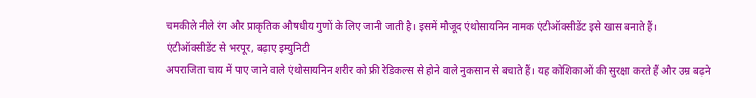चमकीले नीले रंग और प्राकृतिक औषधीय गुणों के लिए जानी जाती है। इसमें मौजूद एंथोसायनिन नामक एंटीऑक्सीडेंट इसे खास बनाते हैं।
एंटीऑक्सीडेंट से भरपूर, बढ़ाए इम्युनिटी
अपराजिता चाय में पाए जाने वाले एंथोसायनिन शरीर को फ्री रेडिकल्स से होने वाले नुकसान से बचाते हैं। यह कोशिकाओं की सुरक्षा करते हैं और उम्र बढ़ने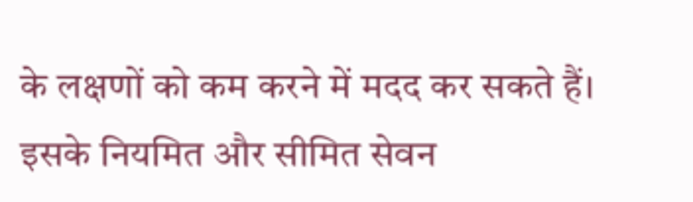के लक्षणों को कम करने में मदद कर सकते हैं। इसके नियमित और सीमित सेवन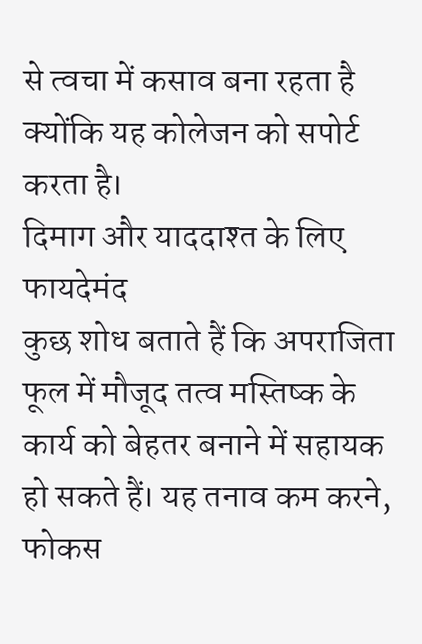से त्वचा में कसाव बना रहता है क्योंकि यह कोलेजन को सपोर्ट करता है।
दिमाग और याददाश्त के लिए फायदेमंद
कुछ शोध बताते हैं कि अपराजिता फूल में मौजूद तत्व मस्तिष्क के कार्य को बेहतर बनाने में सहायक हो सकते हैं। यह तनाव कम करने, फोकस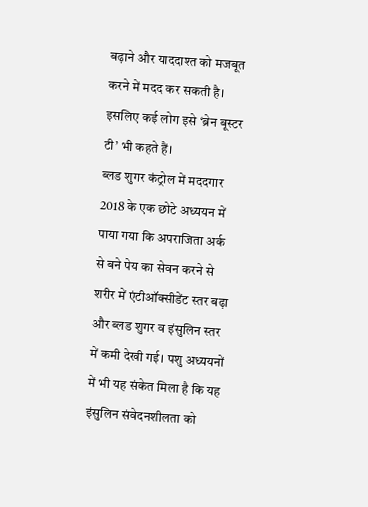बढ़ाने और याददाश्त को मजबूत करने में मदद कर सकती है। इसलिए कई लोग इसे ‘ब्रेन बूस्टर टी’ भी कहते हैं।
ब्लड शुगर कंट्रोल में मददगार
2018 के एक छोटे अध्ययन में पाया गया कि अपराजिता अर्क से बने पेय का सेवन करने से शरीर में एंटीऑक्सीडेंट स्तर बढ़ा और ब्लड शुगर व इंसुलिन स्तर में कमी देखी गई। पशु अध्ययनों में भी यह संकेत मिला है कि यह इंसुलिन संवेदनशीलता को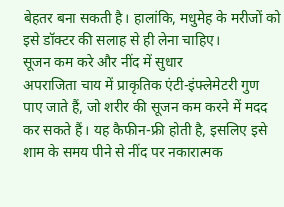बेहतर बना सकती है। हालांकि, मधुमेह के मरीजों को इसे डॉक्टर की सलाह से ही लेना चाहिए।
सूजन कम करे और नींद में सुधार
अपराजिता चाय में प्राकृतिक एंटी-इंफ्लेमेटरी गुण पाए जाते हैं, जो शरीर की सूजन कम करने में मदद कर सकते हैं। यह कैफीन-फ्री होती है, इसलिए इसे शाम के समय पीने से नींद पर नकारात्मक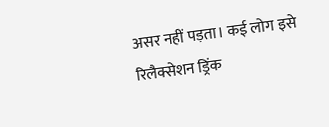असर नहीं पड़ता। कई लोग इसे रिलैक्सेशन ड्रिंक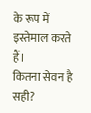के रूप में इस्तेमाल करते हैं।
कितना सेवन है सही?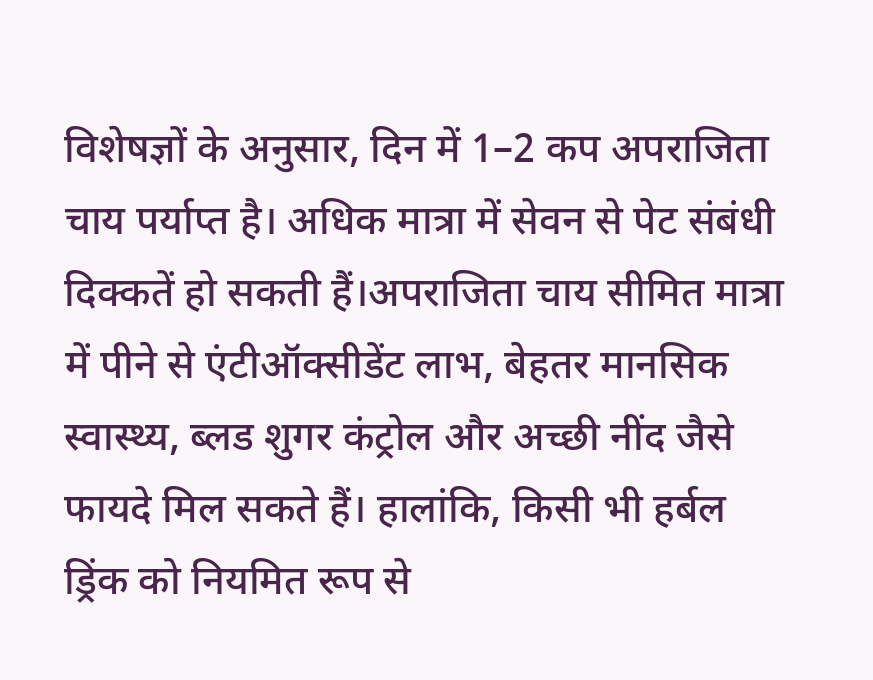विशेषज्ञों के अनुसार, दिन में 1–2 कप अपराजिता चाय पर्याप्त है। अधिक मात्रा में सेवन से पेट संबंधी दिक्कतें हो सकती हैं।अपराजिता चाय सीमित मात्रा में पीने से एंटीऑक्सीडेंट लाभ, बेहतर मानसिक स्वास्थ्य, ब्लड शुगर कंट्रोल और अच्छी नींद जैसे फायदे मिल सकते हैं। हालांकि, किसी भी हर्बल ड्रिंक को नियमित रूप से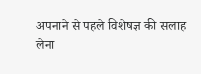अपनाने से पहले विशेषज्ञ की सलाह लेना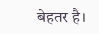बेहतर है।